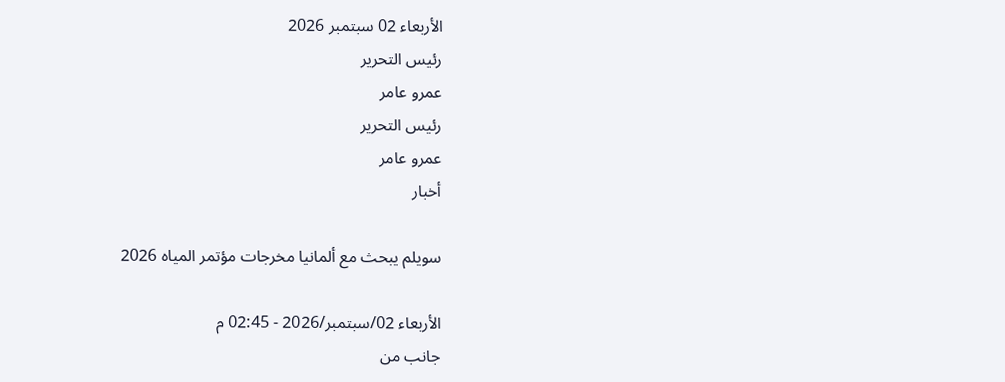الأربعاء 02 سبتمبر 2026
رئيس التحرير
عمرو عامر
رئيس التحرير
عمرو عامر
أخبار

سويلم يبحث مع ألمانيا مخرجات مؤتمر المياه 2026

الأربعاء 02/سبتمبر/2026 - 02:45 م
جانب من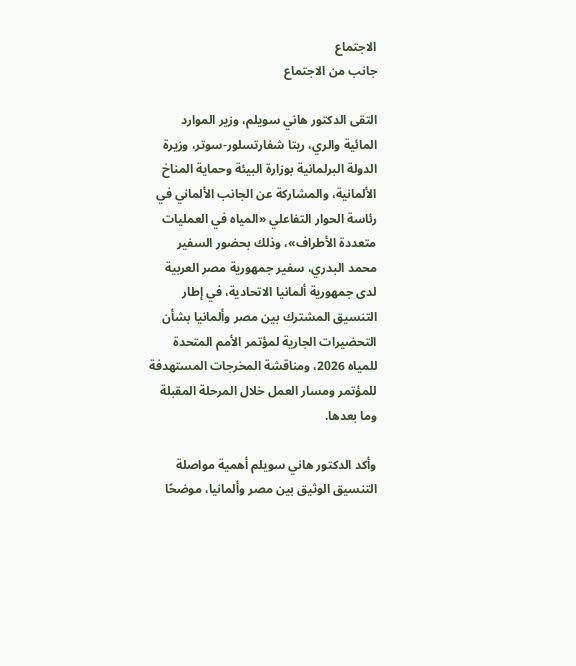الاجتماع
جانب من الاجتماع

التقى الدكتور هاني سويلم، وزير الموارد المائية والري، ريتا شفارتسلور-سوتر، وزيرة الدولة البرلمانية بوزارة البيئة وحماية المناخ الألمانية، والمشاركة عن الجانب الألماني في رئاسة الحوار التفاعلي «المياه في العمليات متعددة الأطراف»، وذلك بحضور السفير محمد البدري، سفير جمهورية مصر العربية لدى جمهورية ألمانيا الاتحادية، في إطار التنسيق المشترك بين مصر وألمانيا بشأن التحضيرات الجارية لمؤتمر الأمم المتحدة للمياه 2026، ومناقشة المخرجات المستهدفة للمؤتمر ومسار العمل خلال المرحلة المقبلة وما بعدها.

وأكد الدكتور هاني سويلم أهمية مواصلة التنسيق الوثيق بين مصر وألمانيا، موضحًا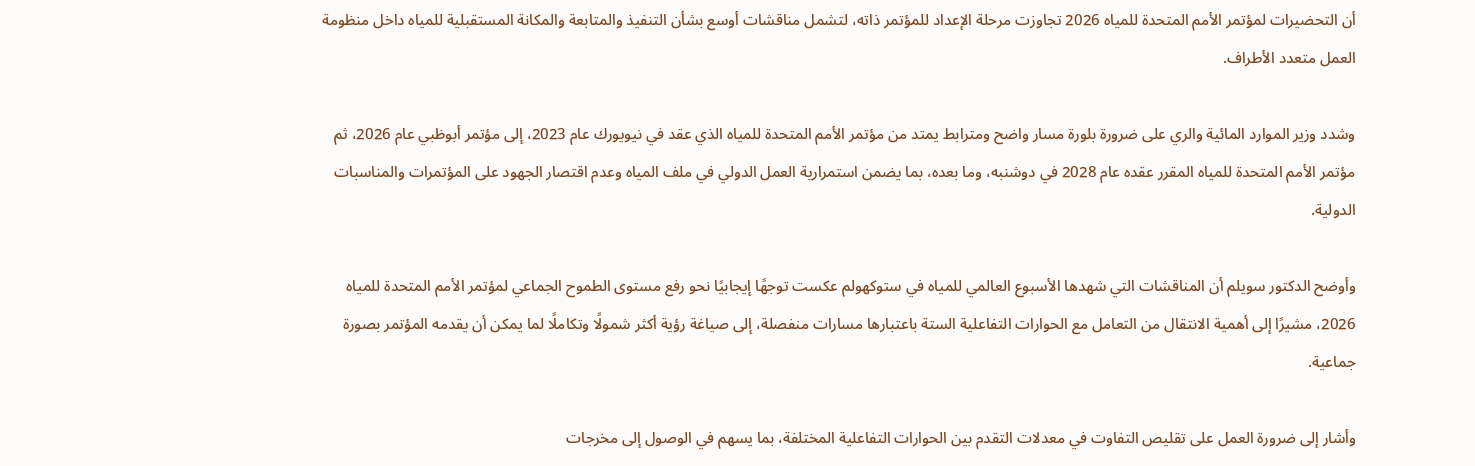أن التحضيرات لمؤتمر الأمم المتحدة للمياه 2026 تجاوزت مرحلة الإعداد للمؤتمر ذاته، لتشمل مناقشات أوسع بشأن التنفيذ والمتابعة والمكانة المستقبلية للمياه داخل منظومة العمل متعدد الأطراف.

وشدد وزير الموارد المائية والري على ضرورة بلورة مسار واضح ومترابط يمتد من مؤتمر الأمم المتحدة للمياه الذي عقد في نيويورك عام 2023، إلى مؤتمر أبوظبي عام 2026، ثم مؤتمر الأمم المتحدة للمياه المقرر عقده عام 2028 في دوشنبه، وما بعده، بما يضمن استمرارية العمل الدولي في ملف المياه وعدم اقتصار الجهود على المؤتمرات والمناسبات الدولية.

وأوضح الدكتور سويلم أن المناقشات التي شهدها الأسبوع العالمي للمياه في ستوكهولم عكست توجهًا إيجابيًا نحو رفع مستوى الطموح الجماعي لمؤتمر الأمم المتحدة للمياه 2026، مشيرًا إلى أهمية الانتقال من التعامل مع الحوارات التفاعلية الستة باعتبارها مسارات منفصلة، إلى صياغة رؤية أكثر شمولًا وتكاملًا لما يمكن أن يقدمه المؤتمر بصورة جماعية.

وأشار إلى ضرورة العمل على تقليص التفاوت في معدلات التقدم بين الحوارات التفاعلية المختلفة، بما يسهم في الوصول إلى مخرجات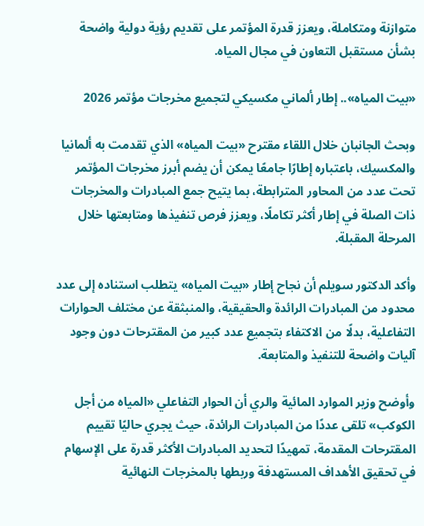متوازنة ومتكاملة، ويعزز قدرة المؤتمر على تقديم رؤية دولية واضحة بشأن مستقبل التعاون في مجال المياه.

«بيت المياه».. إطار ألماني مكسيكي لتجميع مخرجات مؤتمر 2026

وبحث الجانبان خلال اللقاء مقترح «بيت المياه» الذي تقدمت به ألمانيا والمكسيك، باعتباره إطارًا جامعًا يمكن أن يضم أبرز مخرجات المؤتمر تحت عدد من المحاور المترابطة، بما يتيح جمع المبادرات والمخرجات ذات الصلة في إطار أكثر تكاملًا، ويعزز فرص تنفيذها ومتابعتها خلال المرحلة المقبلة.

وأكد الدكتور سويلم أن نجاح إطار «بيت المياه» يتطلب استناده إلى عدد محدود من المبادرات الرائدة والحقيقية، والمنبثقة عن مختلف الحوارات التفاعلية، بدلًا من الاكتفاء بتجميع عدد كبير من المقترحات دون وجود آليات واضحة للتنفيذ والمتابعة.

وأوضح وزير الموارد المائية والري أن الحوار التفاعلي «المياه من أجل الكوكب» تلقى عددًا من المبادرات الرائدة، حيث يجري حاليًا تقييم المقترحات المقدمة، تمهيدًا لتحديد المبادرات الأكثر قدرة على الإسهام في تحقيق الأهداف المستهدفة وربطها بالمخرجات النهائية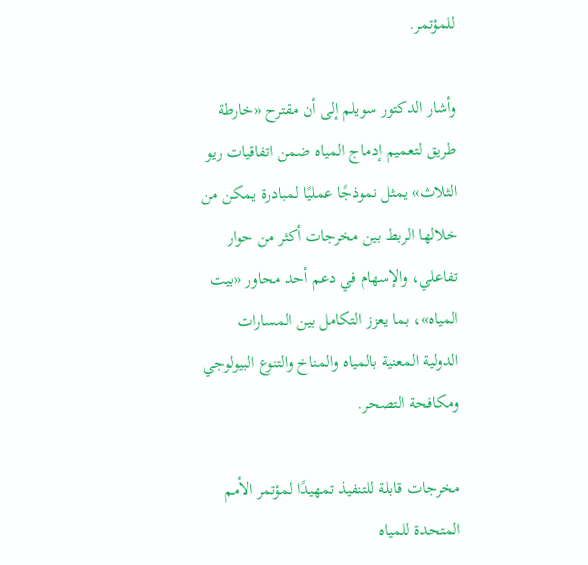للمؤتمر.

وأشار الدكتور سويلم إلى أن مقترح «خارطة طريق لتعميم إدماج المياه ضمن اتفاقيات ريو الثلاث» يمثل نموذجًا عمليًا لمبادرة يمكن من خلالها الربط بين مخرجات أكثر من حوار تفاعلي، والإسهام في دعم أحد محاور «بيت المياه»، بما يعزز التكامل بين المسارات الدولية المعنية بالمياه والمناخ والتنوع البيولوجي ومكافحة التصحر.

مخرجات قابلة للتنفيذ تمهيدًا لمؤتمر الأمم المتحدة للمياه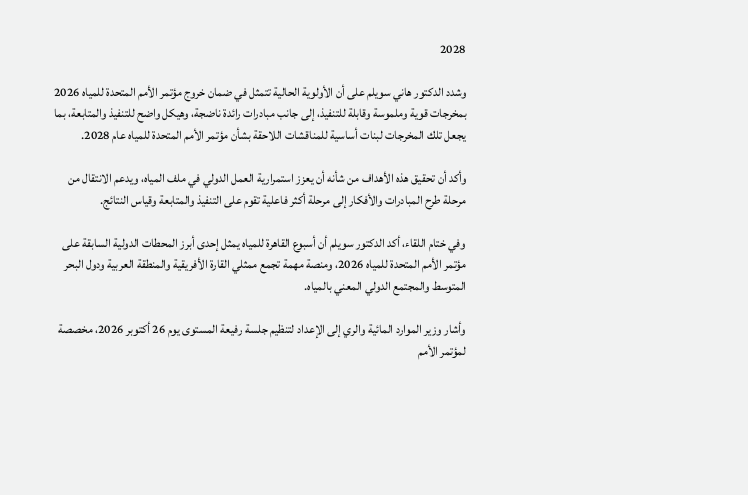2028

وشدد الدكتور هاني سويلم على أن الأولوية الحالية تتمثل في ضمان خروج مؤتمر الأمم المتحدة للمياه 2026 بمخرجات قوية وملموسة وقابلة للتنفيذ، إلى جانب مبادرات رائدة ناضجة، وهيكل واضح للتنفيذ والمتابعة، بما يجعل تلك المخرجات لبنات أساسية للمناقشات اللاحقة بشأن مؤتمر الأمم المتحدة للمياه عام 2028.

وأكد أن تحقيق هذه الأهداف من شأنه أن يعزز استمرارية العمل الدولي في ملف المياه، ويدعم الانتقال من مرحلة طرح المبادرات والأفكار إلى مرحلة أكثر فاعلية تقوم على التنفيذ والمتابعة وقياس النتائج.

وفي ختام اللقاء، أكد الدكتور سويلم أن أسبوع القاهرة للمياه يمثل إحدى أبرز المحطات الدولية السابقة على مؤتمر الأمم المتحدة للمياه 2026، ومنصة مهمة تجمع ممثلي القارة الأفريقية والمنطقة العربية ودول البحر المتوسط والمجتمع الدولي المعني بالمياه.

وأشار وزير الموارد المائية والري إلى الإعداد لتنظيم جلسة رفيعة المستوى يوم 26 أكتوبر 2026، مخصصة لمؤتمر الأمم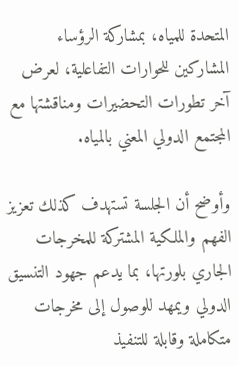المتحدة للمياه، بمشاركة الرؤساء المشاركين للحوارات التفاعلية، لعرض آخر تطورات التحضيرات ومناقشتها مع المجتمع الدولي المعني بالمياه.

وأوضح أن الجلسة تستهدف كذلك تعزيز الفهم والملكية المشتركة للمخرجات الجاري بلورتها، بما يدعم جهود التنسيق الدولي ويمهد للوصول إلى مخرجات متكاملة وقابلة للتنفيذ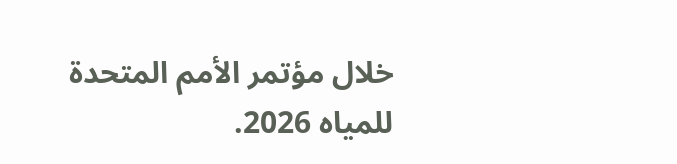خلال مؤتمر الأمم المتحدة للمياه 2026.